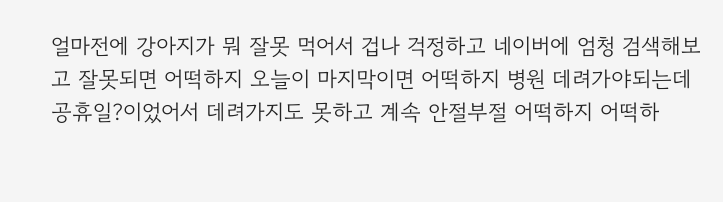얼마전에 강아지가 뭐 잘못 먹어서 겁나 걱정하고 네이버에 엄청 검색해보고 잘못되면 어떡하지 오늘이 마지막이면 어떡하지 병원 데려가야되는데 공휴일?이었어서 데려가지도 못하고 계속 안절부절 어떡하지 어떡하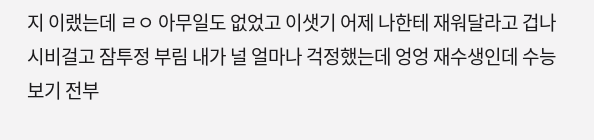지 이랬는데 ㄹㅇ 아무일도 없었고 이샛기 어제 나한테 재워달라고 겁나 시비걸고 잠투정 부림 내가 널 얼마나 걱정했는데 엉엉 재수생인데 수능 보기 전부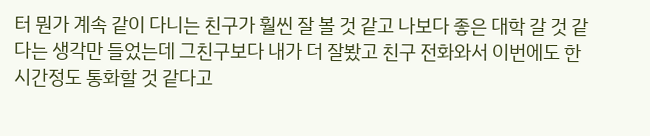터 뭔가 계속 같이 다니는 친구가 훨씬 잘 볼 것 같고 나보다 좋은 대학 갈 것 같다는 생각만 들었는데 그친구보다 내가 더 잘봤고 친구 전화와서 이번에도 한시간정도 통화할 것 같다고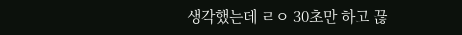생각했는데 ㄹㅇ 30초만 하고 끊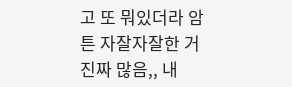고 또 뭐있더라 암튼 자잘자잘한 거 진짜 많음,, 내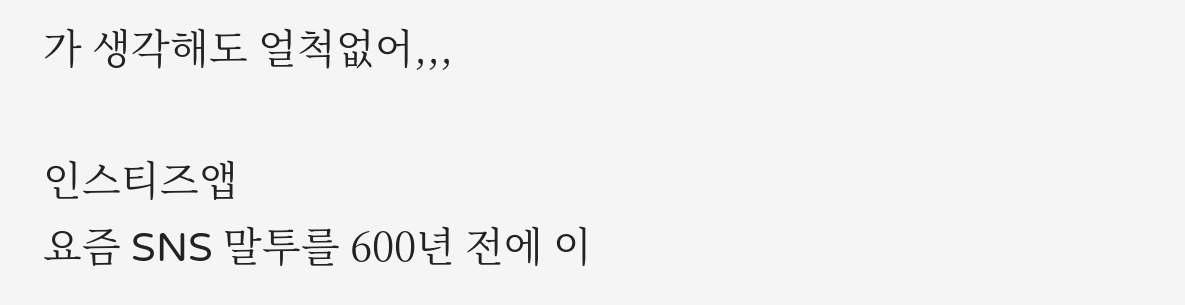가 생각해도 얼척없어,,,

인스티즈앱
요즘 SNS 말투를 600년 전에 이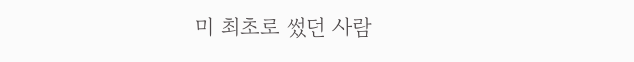미 최초로 썼던 사람